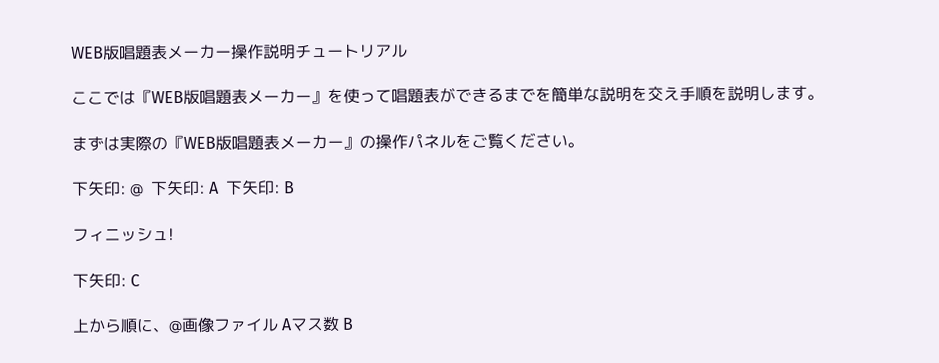WEB版唱題表メーカー操作説明チュートリアル

ここでは『WEB版唱題表メーカー』を使って唱題表ができるまでを簡単な説明を交え手順を説明します。

まずは実際の『WEB版唱題表メーカー』の操作パネルをご覧ください。

下矢印: @  下矢印: A  下矢印: B

フィニッシュ!

下矢印: C

上から順に、@画像ファイル Aマス数 B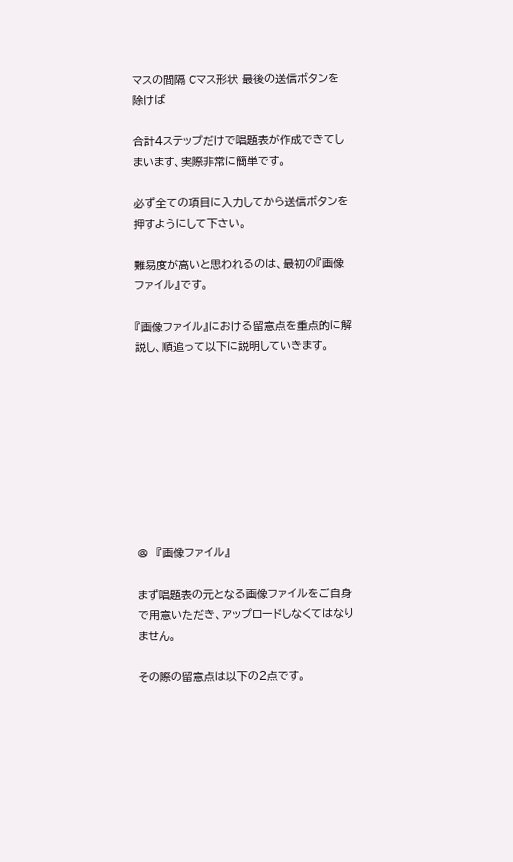マスの間隔 Cマス形状 最後の送信ボタンを除けば

合計4ステップだけで唱題表が作成できてしまいます、実際非常に簡単です。

必ず全ての項目に入力してから送信ボタンを押すようにして下さい。

難易度が高いと思われるのは、最初の『画像ファイル』です。

『画像ファイル』における留意点を重点的に解説し、順追って以下に説明していきます。









@  『画像ファイル』

まず唱題表の元となる画像ファイルをご自身で用意いただき、アップロードしなくてはなりません。

その際の留意点は以下の2点です。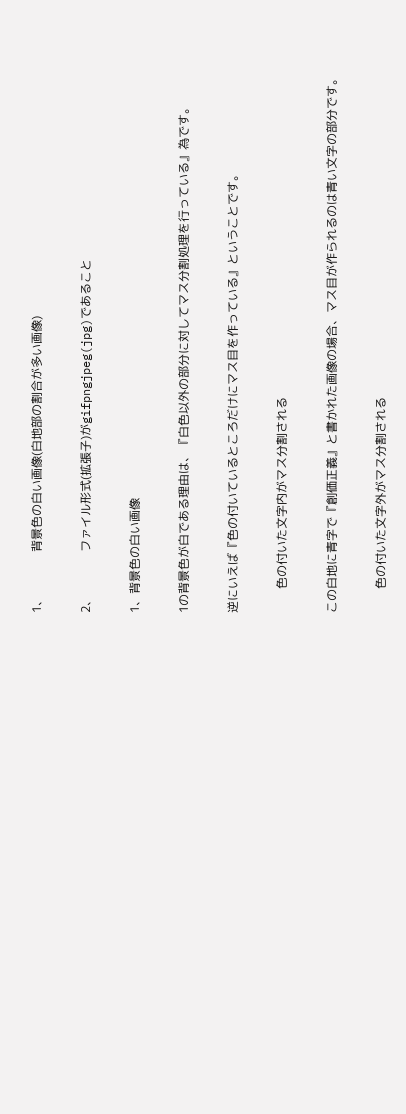1、              背景色の白い画像(白地部の割合が多い画像)

2、              ファイル形式(拡張子)がgifpngjpeg(jpg)であること

1、背景色の白い画像

1の背景色が白である理由は、『白色以外の部分に対してマス分割処理を行っている』為です。

逆にいえば『色の付いているところだけにマス目を作っている』ということです。

        色の付いた文字内がマス分割される

この白地に青字で『創価正義』と書かれた画像の場合、マス目が作られるのは青い文字の部分です。

        色の付いた文字外がマス分割される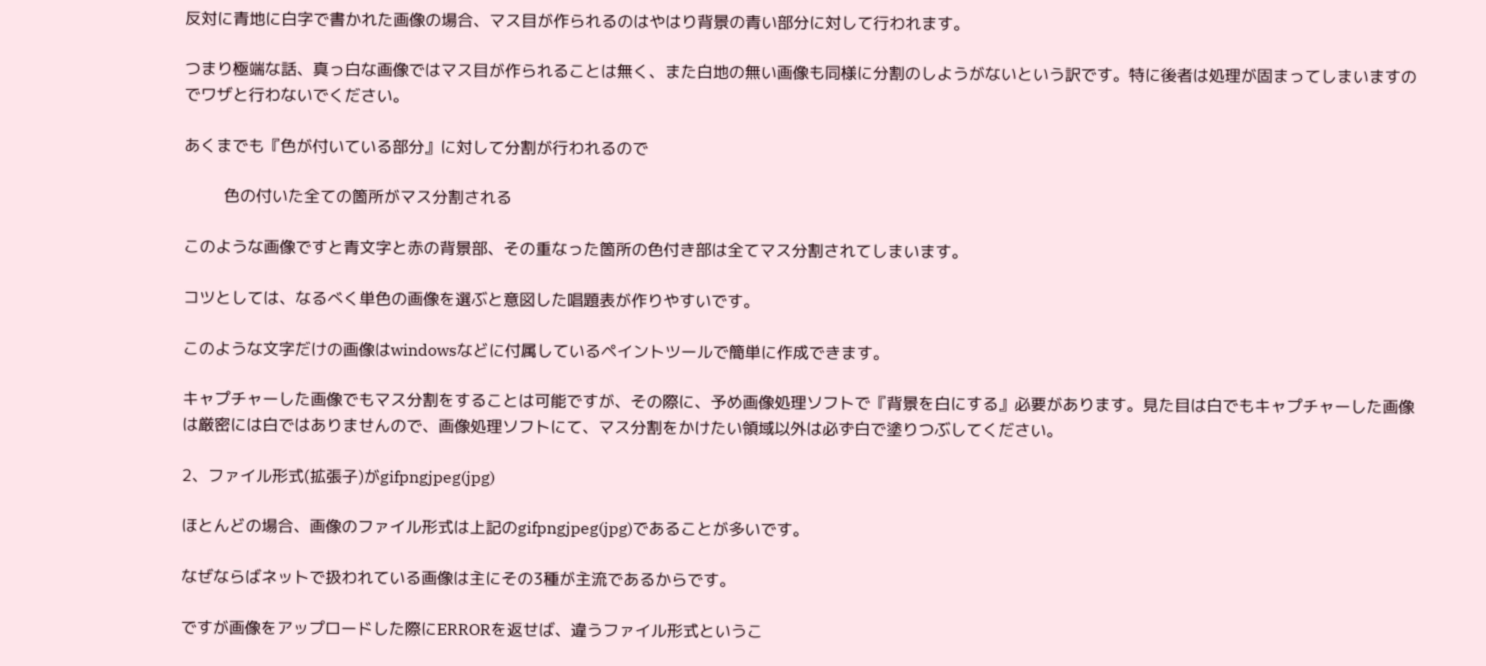反対に青地に白字で書かれた画像の場合、マス目が作られるのはやはり背景の青い部分に対して行われます。

つまり極端な話、真っ白な画像ではマス目が作られることは無く、また白地の無い画像も同様に分割のしようがないという訳です。特に後者は処理が固まってしまいますのでワザと行わないでください。

あくまでも『色が付いている部分』に対して分割が行われるので

        色の付いた全ての箇所がマス分割される

このような画像ですと青文字と赤の背景部、その重なった箇所の色付き部は全てマス分割されてしまいます。

コツとしては、なるべく単色の画像を選ぶと意図した唱題表が作りやすいです。

このような文字だけの画像はwindowsなどに付属しているペイントツールで簡単に作成できます。

キャプチャーした画像でもマス分割をすることは可能ですが、その際に、予め画像処理ソフトで『背景を白にする』必要があります。見た目は白でもキャプチャーした画像は厳密には白ではありませんので、画像処理ソフトにて、マス分割をかけたい領域以外は必ず白で塗りつぶしてください。

2、ファイル形式(拡張子)がgifpngjpeg(jpg)

ほとんどの場合、画像のファイル形式は上記のgifpngjpeg(jpg)であることが多いです。

なぜならばネットで扱われている画像は主にその3種が主流であるからです。

ですが画像をアップロードした際にERRORを返せば、違うファイル形式というこ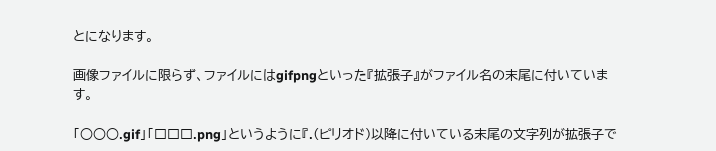とになります。

画像ファイルに限らず、ファイルにはgifpngといった『拡張子』がファイル名の末尾に付いています。

「○○○.gif」「□□□.png」というように『.(ピリオド)以降に付いている末尾の文字列が拡張子で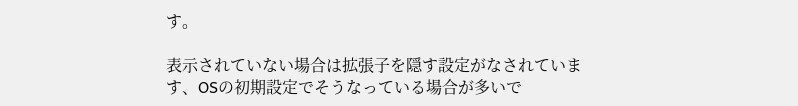す。

表示されていない場合は拡張子を隠す設定がなされています、OSの初期設定でそうなっている場合が多いで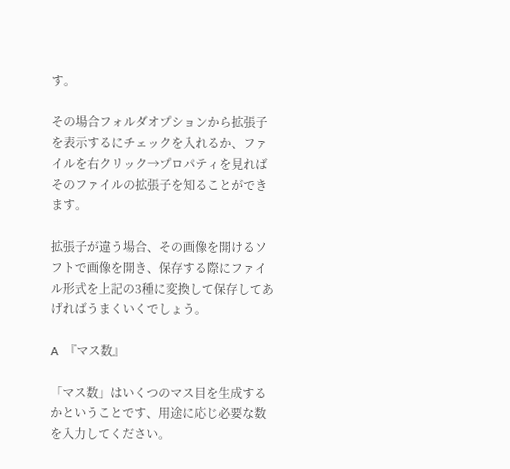す。

その場合フォルダオプションから拡張子を表示するにチェックを入れるか、ファイルを右クリック→プロパティを見ればそのファイルの拡張子を知ることができます。

拡張子が違う場合、その画像を開けるソフトで画像を開き、保存する際にファイル形式を上記の3種に変換して保存してあげればうまくいくでしょう。

A  『マス数』

「マス数」はいくつのマス目を生成するかということです、用途に応じ必要な数を入力してください。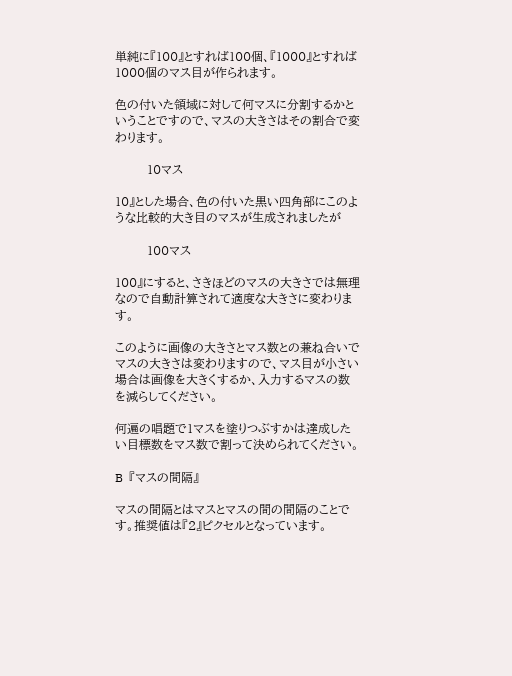単純に『100』とすれば100個、『1000』とすれば1000個のマス目が作られます。

色の付いた領域に対して何マスに分割するかということですので、マスの大きさはその割合で変わります。

        10マス

10』とした場合、色の付いた黒い四角部にこのような比較的大き目のマスが生成されましたが

        100マス

100』にすると、さきほどのマスの大きさでは無理なので自動計算されて適度な大きさに変わります。

このように画像の大きさとマス数との兼ね合いでマスの大きさは変わりますので、マス目が小さい場合は画像を大きくするか、入力するマスの数を減らしてください。

何遍の唱題で1マスを塗りつぶすかは達成したい目標数をマス数で割って決められてください。

B  『マスの間隔』

マスの間隔とはマスとマスの間の間隔のことです。推奨値は『2』ピクセルとなっています。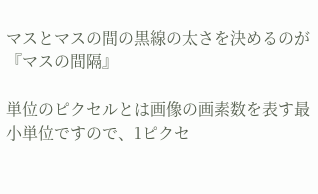マスとマスの間の黒線の太さを決めるのが『マスの間隔』

単位のピクセルとは画像の画素数を表す最小単位ですので、1ピクセ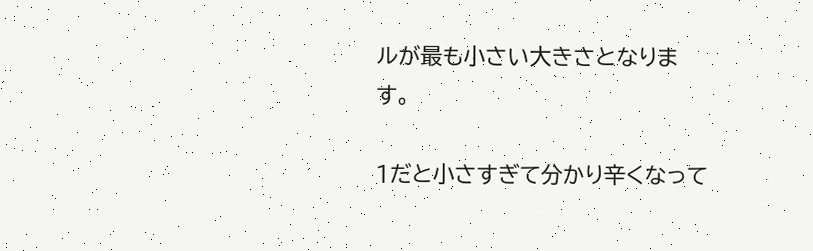ルが最も小さい大きさとなります。

1だと小さすぎて分かり辛くなって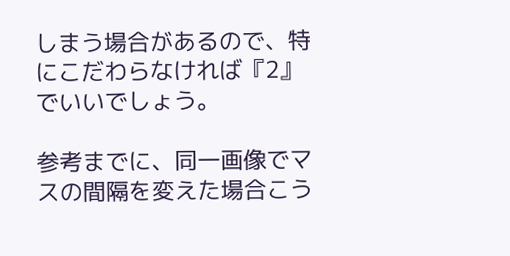しまう場合があるので、特にこだわらなければ『2』でいいでしょう。

参考までに、同一画像でマスの間隔を変えた場合こう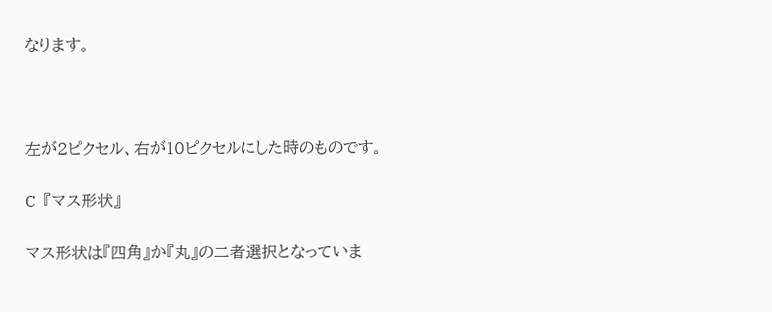なります。



左が2ピクセル、右が10ピクセルにした時のものです。

C  『マス形状』

マス形状は『四角』か『丸』の二者選択となっていま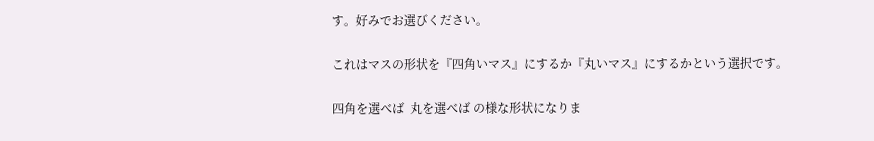す。好みでお選びください。

これはマスの形状を『四角いマス』にするか『丸いマス』にするかという選択です。

四角を選べば  丸を選べば の様な形状になりま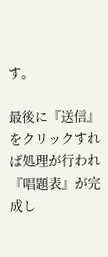す。

最後に『送信』をクリックすれば処理が行われ『唱題表』が完成し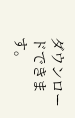ダウンロードできます。